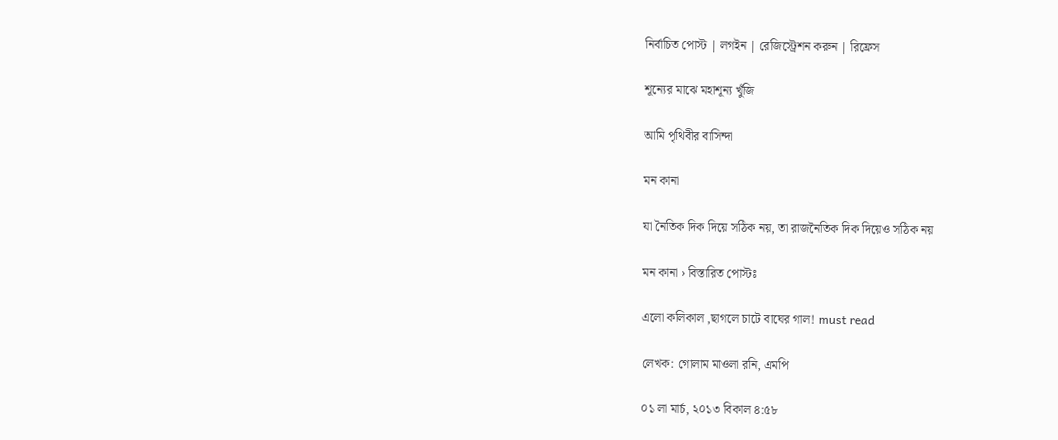নির্বাচিত পোস্ট | লগইন | রেজিস্ট্রেশন করুন | রিফ্রেস

শূন্যের মাঝে মহাশূন্য খুঁজি

আমি পৃথিবীর বাসিন্দা

মন কানা

যা নৈতিক দিক দিয়ে সঠিক নয়, তা রাজনৈতিক দিক দিয়েও সঠিক নয়

মন কানা › বিস্তারিত পোস্টঃ

এলো কলিকাল ,ছাগলে চাটে বাঘের গাল! must read

লেখক: গোলাম মাওলা রনি, এমপি

০১ লা মার্চ, ২০১৩ বিকাল ৪:৫৮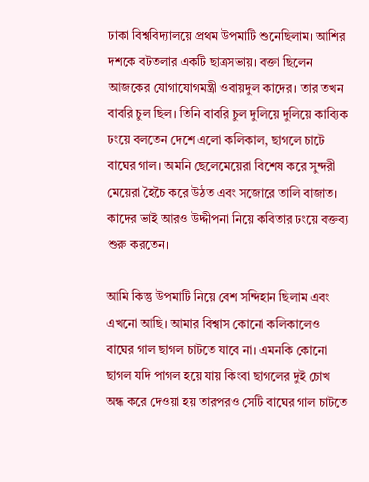ঢাকা বিশ্ববিদ্যালয়ে প্রথম উপমাটি শুনেছিলাম। আশির দশকে বটতলার একটি ছাত্রসভায়। বক্তা ছিলেন আজকের যোগাযোগমন্ত্রী ওবায়দুল কাদের। তার তখন বাবরি চুল ছিল। তিনি বাবরি চুল দুলিয়ে দুলিয়ে কাব্যিক ঢংয়ে বলতেন দেশে এলো কলিকাল, ছাগলে চাটে বাঘের গাল। অমনি ছেলেমেয়েরা বিশেষ করে সুন্দরী মেয়েরা হৈচৈ করে উঠত এবং সজোরে তালি বাজাত। কাদের ভাই আরও উদ্দীপনা নিয়ে কবিতার ঢংয়ে বক্তব্য শুরু করতেন।

আমি কিন্তু উপমাটি নিয়ে বেশ সন্দিহান ছিলাম এবং এখনো আছি। আমার বিশ্বাস কোনো কলিকালেও বাঘের গাল ছাগল চাটতে যাবে না। এমনকি কোনো ছাগল যদি পাগল হয়ে যায় কিংবা ছাগলের দুই চোখ অন্ধ করে দেওয়া হয় তারপরও সেটি বাঘের গাল চাটতে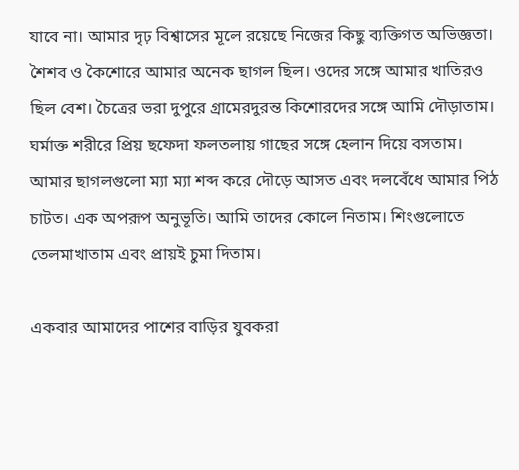যাবে না। আমার দৃঢ় বিশ্বাসের মূলে রয়েছে নিজের কিছু ব্যক্তিগত অভিজ্ঞতা। শৈশব ও কৈশোরে আমার অনেক ছাগল ছিল। ওদের সঙ্গে আমার খাতিরও ছিল বেশ। চৈত্রের ভরা দুপুরে গ্রামেরদুরন্ত কিশোরদের সঙ্গে আমি দৌড়াতাম। ঘর্মাক্ত শরীরে প্রিয় ছফেদা ফলতলায় গাছের সঙ্গে হেলান দিয়ে বসতাম। আমার ছাগলগুলো ম্যা ম্যা শব্দ করে দৌড়ে আসত এবং দলবেঁধে আমার পিঠ চাটত। এক অপরূপ অনুভূতি। আমি তাদের কোলে নিতাম। শিংগুলোতে তেলমাখাতাম এবং প্রায়ই চুমা দিতাম।

একবার আমাদের পাশের বাড়ির যুবকরা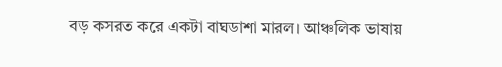বড় কসরত করে একটা বাঘডাশা মারল। আঞ্চলিক ভাষায়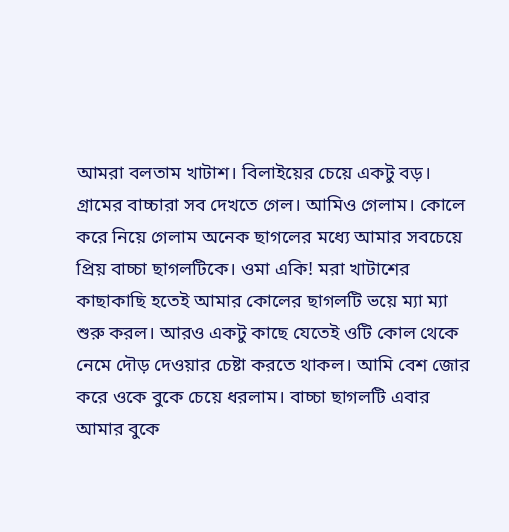আমরা বলতাম খাটাশ। বিলাইয়ের চেয়ে একটু বড়। গ্রামের বাচ্চারা সব দেখতে গেল। আমিও গেলাম। কোলে করে নিয়ে গেলাম অনেক ছাগলের মধ্যে আমার সবচেয়ে প্রিয় বাচ্চা ছাগলটিকে। ওমা একি! মরা খাটাশের কাছাকাছি হতেই আমার কোলের ছাগলটি ভয়ে ম্যা ম্যা শুরু করল। আরও একটু কাছে যেতেই ওটি কোল থেকে নেমে দৌড় দেওয়ার চেষ্টা করতে থাকল। আমি বেশ জোর করে ওকে বুকে চেয়ে ধরলাম। বাচ্চা ছাগলটি এবার আমার বুকে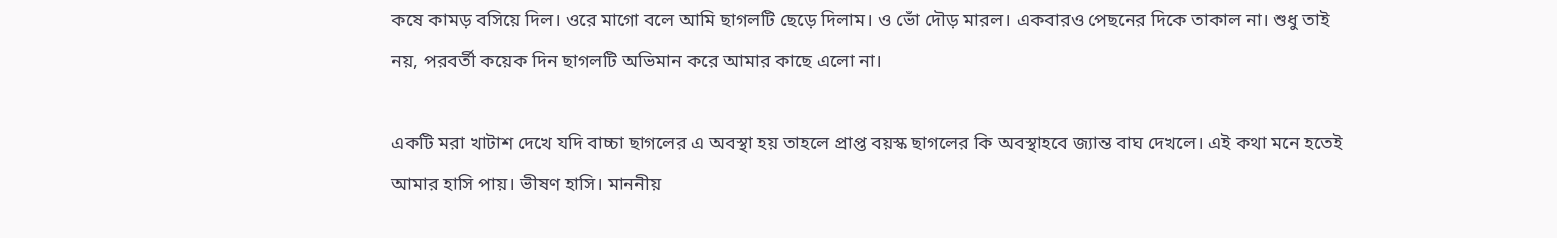কষে কামড় বসিয়ে দিল। ওরে মাগো বলে আমি ছাগলটি ছেড়ে দিলাম। ও ভোঁ দৌড় মারল। একবারও পেছনের দিকে তাকাল না। শুধু তাই নয়, পরবর্তী কয়েক দিন ছাগলটি অভিমান করে আমার কাছে এলো না।

একটি মরা খাটাশ দেখে যদি বাচ্চা ছাগলের এ অবস্থা হয় তাহলে প্রাপ্ত বয়স্ক ছাগলের কি অবস্থাহবে জ্যান্ত বাঘ দেখলে। এই কথা মনে হতেই আমার হাসি পায়। ভীষণ হাসি। মাননীয়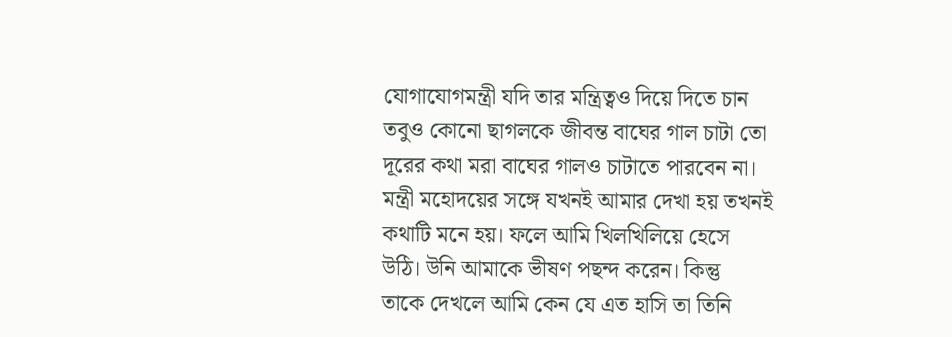যোগাযোগমন্ত্রী যদি তার মন্ত্রিত্বও দিয়ে দিতে চান তবুও কোনো ছাগলকে জীবন্ত বাঘের গাল চাটা তো দূরের কথা মরা বাঘের গালও চাটাতে পারবেন না। মন্ত্রী মহোদয়ের সঙ্গে যখনই আমার দেখা হয় তখনই কথাটি মনে হয়। ফলে আমি খিলখিলিয়ে হেসে উঠি। উনি আমাকে ভীষণ পছন্দ করেন। কিন্তু তাকে দেখলে আমি কেন যে এত হাসি তা তিনি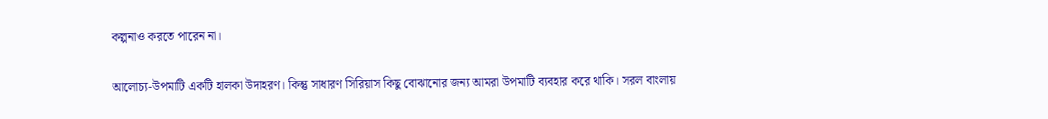কল্পনাও করতে পারেন না।

আলোচ্য-উপমাটি একটি হালকা উদাহরণ। কিন্তু সাধারণ সিরিয়াস কিছু বোঝানোর জন্য আমরা উপমাটি ব্যবহার করে থাকি। সরল বাংলায়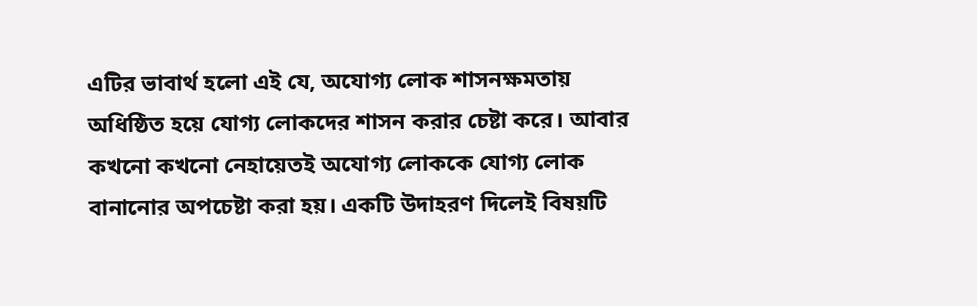এটির ভাবার্থ হলো এই যে, অযোগ্য লোক শাসনক্ষমতায় অধিষ্ঠিত হয়ে যোগ্য লোকদের শাসন করার চেষ্টা করে। আবার কখনো কখনো নেহায়েতই অযোগ্য লোককে যোগ্য লোক বানানোর অপচেষ্টা করা হয়। একটি উদাহরণ দিলেই বিষয়টি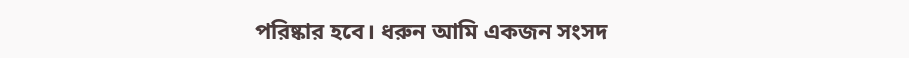পরিষ্কার হবে। ধরুন আমি একজন সংসদ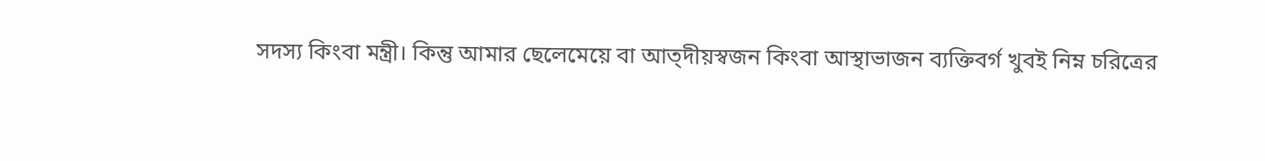সদস্য কিংবা মন্ত্রী। কিন্তু আমার ছেলেমেয়ে বা আত্দীয়স্বজন কিংবা আস্থাভাজন ব্যক্তিবর্গ খুবই নিম্ন চরিত্রের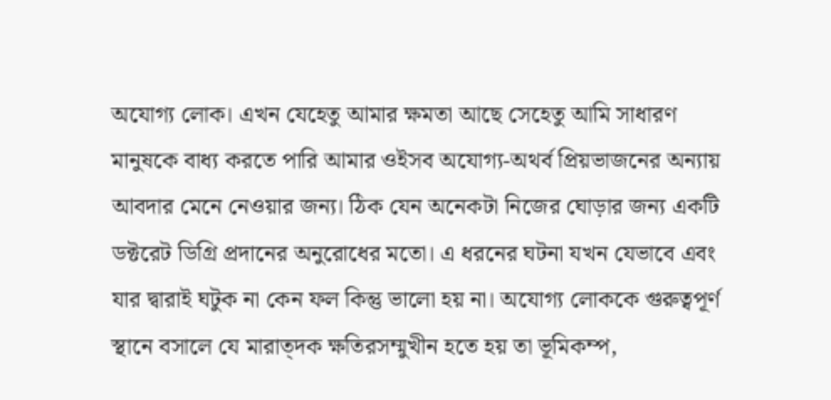অযোগ্য লোক। এখন যেহেতু আমার ক্ষমতা আছে সেহেতু আমি সাধারণ মানুষকে বাধ্য করতে পারি আমার ওইসব অযোগ্য-অথর্ব প্রিয়ভাজনের অন্যায় আবদার মেনে নেওয়ার জন্য। ঠিক যেন অনেকটা নিজের ঘোড়ার জন্য একটি ডক্টরেট ডিগ্রি প্রদানের অনুরোধের মতো। এ ধরনের ঘটনা যখন যেভাবে এবং যার দ্বারাই ঘটুক না কেন ফল কিন্তু ভালো হয় না। অযোগ্য লোককে গুরুত্বপূর্ণ স্থানে বসালে যে মারাত্দক ক্ষতিরসম্মুখীন হতে হয় তা ভূমিকম্প,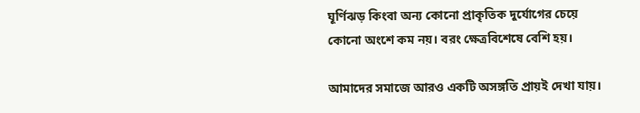ঘূর্ণিঝড় কিংবা অন্য কোনো প্রাকৃতিক দুর্যোগের চেয়ে কোনো অংশে কম নয়। বরং ক্ষেত্রবিশেষে বেশি হয়।

আমাদের সমাজে আরও একটি অসঙ্গতি প্রায়ই দেখা যায়।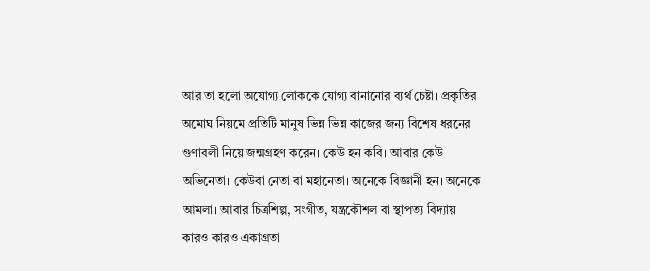আর তা হলো অযোগ্য লোককে যোগ্য বানানোর ব্যর্থ চেষ্টা। প্রকৃতির অমোঘ নিয়মে প্রতিটি মানুষ ভিন্ন ভিন্ন কাজের জন্য বিশেষ ধরনের গুণাবলী নিয়ে জন্মগ্রহণ করেন। কেউ হন কবি। আবার কেউ অভিনেতা। কেউবা নেতা বা মহানেতা। অনেকে বিজ্ঞানী হন। অনেকে আমলা। আবার চিত্রশিল্প, সংগীত, যন্ত্রকৌশল বা স্থাপত্য বিদ্যায় কারও কারও একাগ্রতা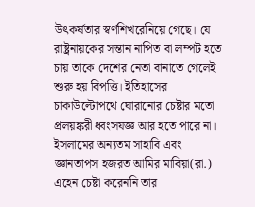উৎকর্ষতার স্বর্ণশিখরেনিয়ে গেছে। যে রাষ্ট্রনায়কের সন্তান নাপিত বা লম্পট হতে চায় তাকে দেশের নেতা বানাতে গেলেই শুরু হয় বিপত্তি। ইতিহাসের চাকাউল্টোপথে ঘোরানোর চেষ্টার মতো প্রলয়ঙ্করী ধ্বংসযজ্ঞ আর হতে পারে না। ইসলামের অন্যতম সাহাবি এবং জ্ঞানতাপস হজরত আমির মাবিয়া(রা.) এহেন চেষ্টা করেননি তার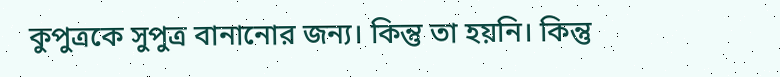কুপুত্রকে সুপুত্র বানানোর জন্য। কিন্তু তা হয়নি। কিন্তু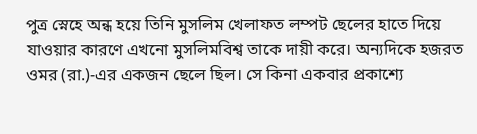পুত্র স্নেহে অন্ধ হয়ে তিনি মুসলিম খেলাফত লম্পট ছেলের হাতে দিয়ে যাওয়ার কারণে এখনো মুসলিমবিশ্ব তাকে দায়ী করে। অন্যদিকে হজরত ওমর (রা.)-এর একজন ছেলে ছিল। সে কিনা একবার প্রকাশ্যে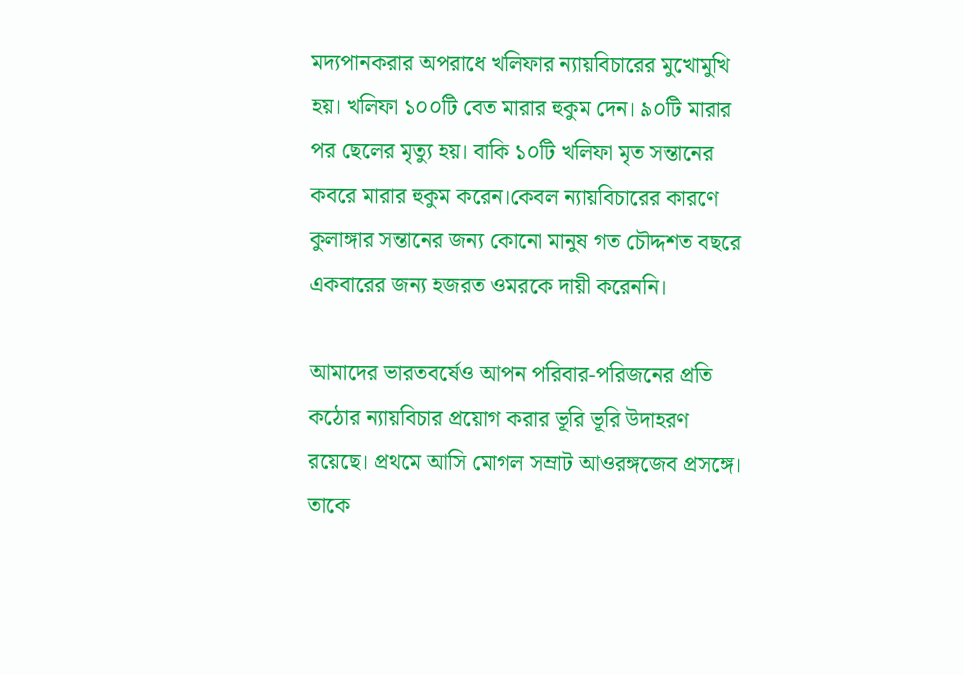মদ্যপানকরার অপরাধে খলিফার ন্যায়বিচারের মুখোমুখি হয়। খলিফা ১০০টি বেত মারার হুকুম দেন। ৯০টি মারার পর ছেলের মৃত্যু হয়। বাকি ১০টি খলিফা মৃত সন্তানের কবরে মারার হুকুম করেন।কেবল ন্যায়বিচারের কারণে কুলাঙ্গার সন্তানের জন্য কোনো মানুষ গত চৌদ্দশত বছরে একবারের জন্য হজরত ওমরকে দায়ী করেননি।

আমাদের ভারতবর্ষেও আপন পরিবার-পরিজনের প্রতি কঠোর ন্যায়বিচার প্রয়োগ করার ভূরি ভূরি উদাহরণ রয়েছে। প্রথমে আসি মোগল সম্রাট আওরঙ্গজেব প্রসঙ্গে। তাকে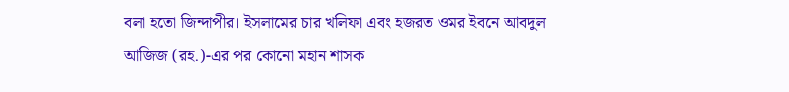বলা হতো জিন্দাপীর। ইসলামের চার খলিফা এবং হজরত ওমর ইবনে আবদুল আজিজ (রহ.)-এর পর কোনো মহান শাসক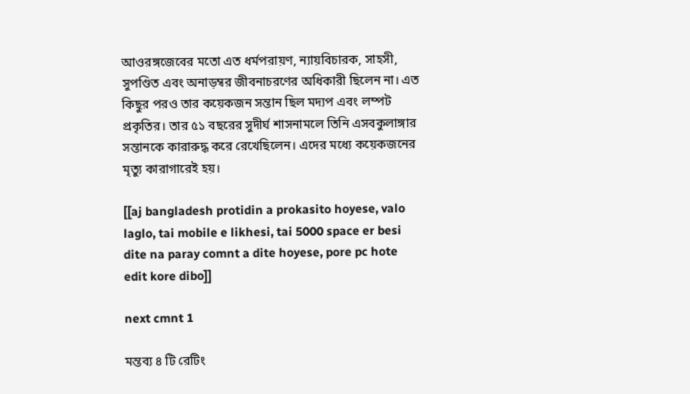আওরঙ্গজেবের মতো এত ধর্মপরায়ণ, ন্যায়বিচারক, সাহসী, সুপণ্ডিত এবং অনাড়ম্বর জীবনাচরণের অধিকারী ছিলেন না। এত কিছুর পরও তার কয়েকজন সন্তান ছিল মদ্যপ এবং লম্পট প্রকৃতির। তার ৫১ বছরের সুদীর্ঘ শাসনামলে তিনি এসবকুলাঙ্গার সন্তানকে কারারুদ্ধ করে রেখেছিলেন। এদের মধ্যে কয়েকজনের মৃত্যু কারাগারেই হয়।

[[aj bangladesh protidin a prokasito hoyese, valo laglo, tai mobile e likhesi, tai 5000 space er besi dite na paray comnt a dite hoyese, pore pc hote edit kore dibo]]

next cmnt 1

মন্তব্য ৪ টি রেটিং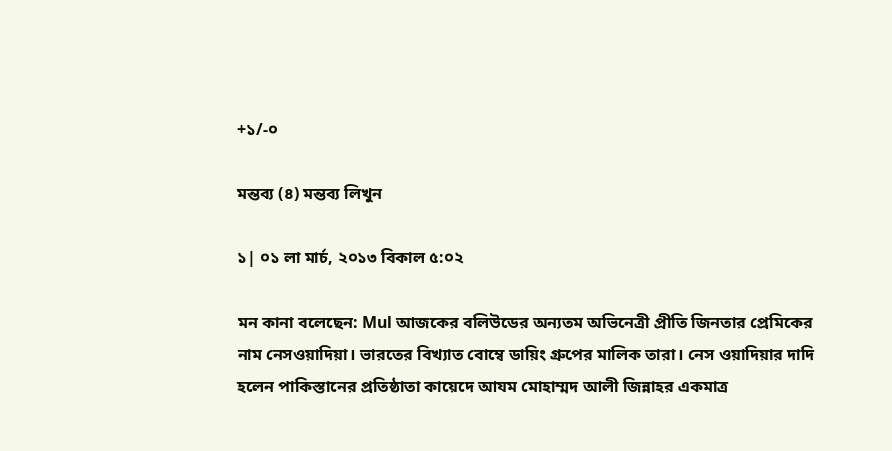+১/-০

মন্তব্য (৪) মন্তব্য লিখুন

১| ০১ লা মার্চ, ২০১৩ বিকাল ৫:০২

মন কানা বলেছেন: Mul আজকের বলিউডের অন্যতম অভিনেত্রী প্রীতি জিনতার প্রেমিকের নাম নেসওয়াদিয়া। ভারতের বিখ্যাত বোম্বে ডায়িং গ্রুপের মালিক তারা। নেস ওয়াদিয়ার দাদি হলেন পাকিস্তানের প্রতিষ্ঠাতা কায়েদে আযম মোহাম্মদ আলী জিন্নাহর একমাত্র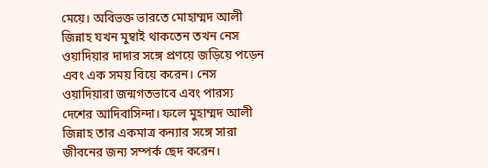মেয়ে। অবিভক্ত ভারতে মোহাম্মদ আলী জিন্নাহ যখন মুম্বাই থাকতেন তখন নেস ওয়াদিয়ার দাদার সঙ্গে প্রণয়ে জড়িয়ে পড়েন এবং এক সময় বিয়ে করেন। নেস ওয়াদিয়ারা জন্মগতভাবে এবং পারস্য দেশের আদিবাসিন্দা। ফলে মুহাম্মদ আলী জিন্নাহ তার একমাত্র কন্যার সঙ্গে সারা জীবনের জন্য সম্পর্ক ছেদ করেন।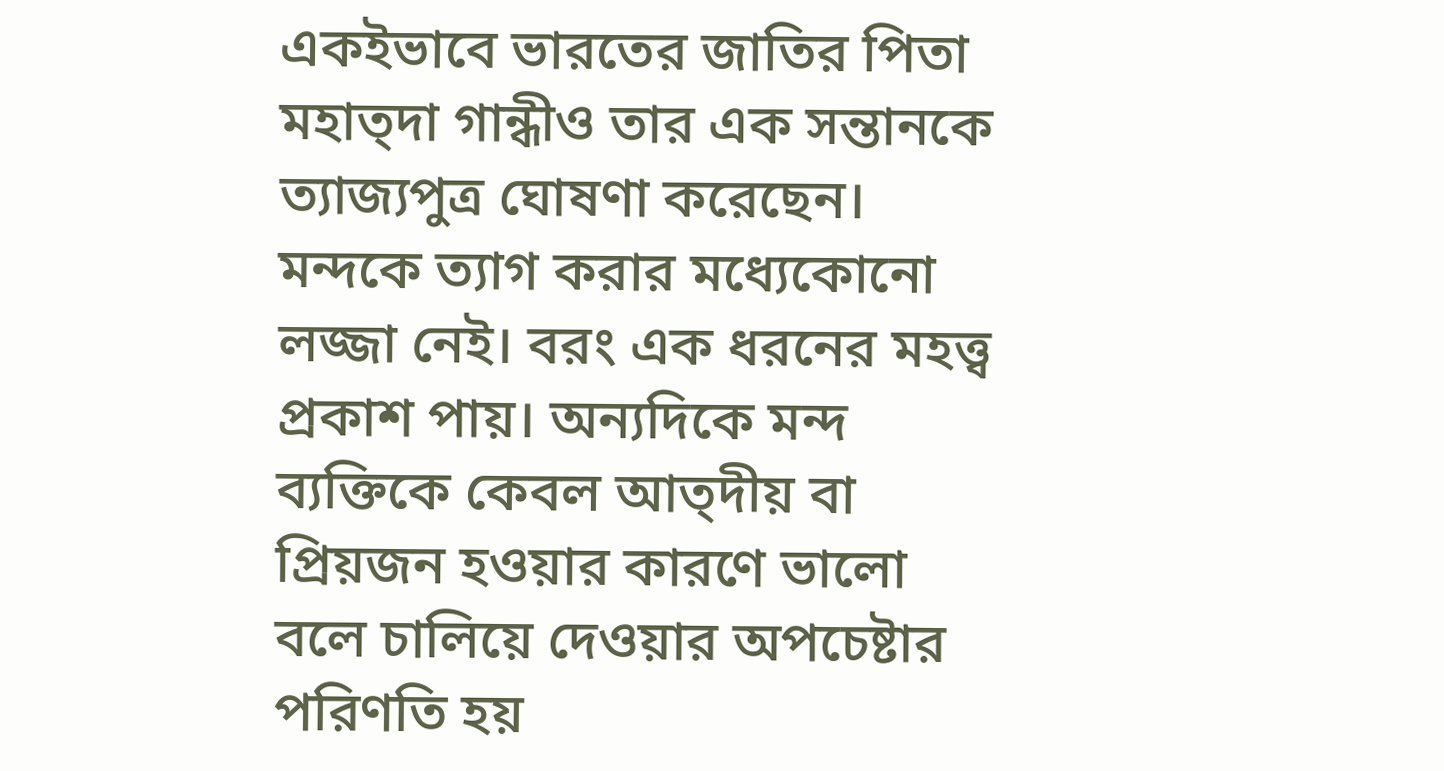একইভাবে ভারতের জাতির পিতা মহাত্দা গান্ধীও তার এক সন্তানকে ত্যাজ্যপুত্র ঘোষণা করেছেন। মন্দকে ত্যাগ করার মধ্যেকোনো লজ্জা নেই। বরং এক ধরনের মহত্ত্ব প্রকাশ পায়। অন্যদিকে মন্দ ব্যক্তিকে কেবল আত্দীয় বা প্রিয়জন হওয়ার কারণে ভালো বলে চালিয়ে দেওয়ার অপচেষ্টার পরিণতি হয়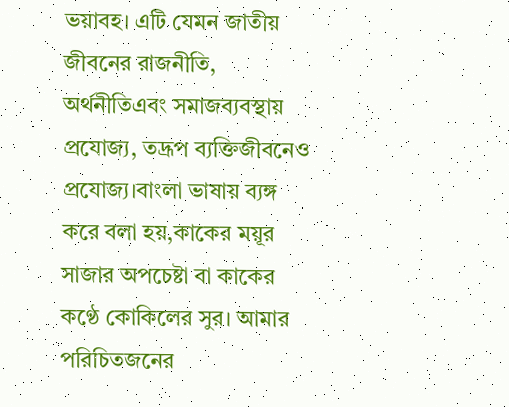ভয়াবহ। এটি যেমন জাতীয় জীবনের রাজনীতি, অর্থনীতিএবং সমাজব্যবস্থায় প্রযোজ্য, তদ্রূপ ব্যক্তিজীবনেও প্রযোজ্য।বাংলা ভাষায় ব্যঙ্গ করে বলা হয়,কাকের ময়ূর সাজার অপচেষ্টা বা কাকের কণ্ঠে কোকিলের সুর। আমার পরিচিতজনের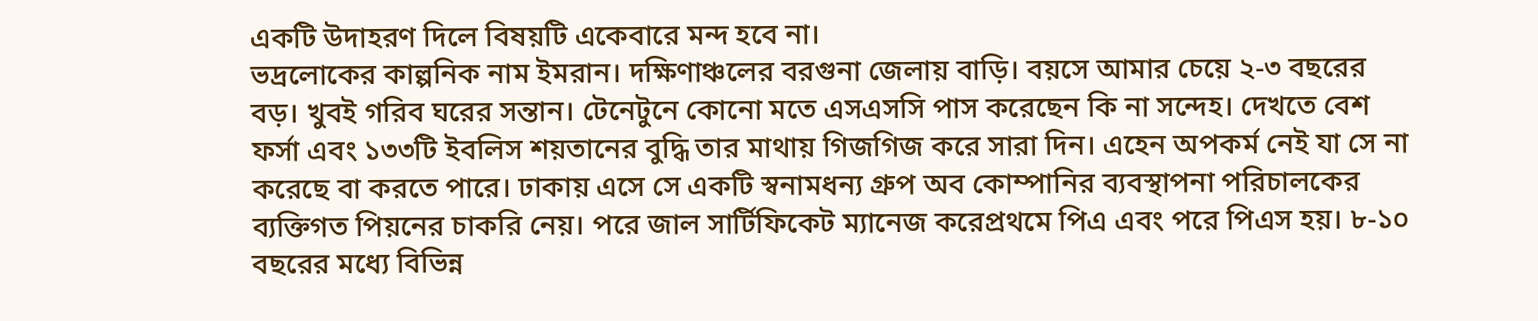একটি উদাহরণ দিলে বিষয়টি একেবারে মন্দ হবে না।
ভদ্রলোকের কাল্পনিক নাম ইমরান। দক্ষিণাঞ্চলের বরগুনা জেলায় বাড়ি। বয়সে আমার চেয়ে ২-৩ বছরের বড়। খুবই গরিব ঘরের সন্তান। টেনেটুনে কোনো মতে এসএসসি পাস করেছেন কি না সন্দেহ। দেখতে বেশ ফর্সা এবং ১৩৩টি ইবলিস শয়তানের বুদ্ধি তার মাথায় গিজগিজ করে সারা দিন। এহেন অপকর্ম নেই যা সে না করেছে বা করতে পারে। ঢাকায় এসে সে একটি স্বনামধন্য গ্রুপ অব কোম্পানির ব্যবস্থাপনা পরিচালকের ব্যক্তিগত পিয়নের চাকরি নেয়। পরে জাল সার্টিফিকেট ম্যানেজ করেপ্রথমে পিএ এবং পরে পিএস হয়। ৮-১০ বছরের মধ্যে বিভিন্ন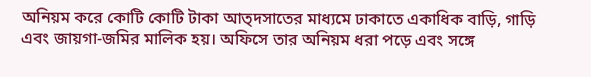অনিয়ম করে কোটি কোটি টাকা আত্দসাতের মাধ্যমে ঢাকাতে একাধিক বাড়ি, গাড়ি এবং জায়গা-জমির মালিক হয়। অফিসে তার অনিয়ম ধরা পড়ে এবং সঙ্গে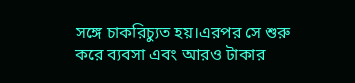সঙ্গে চাকরিচ্যুত হয়।এরপর সে শুরু করে ব্যবসা এবং আরও টাকার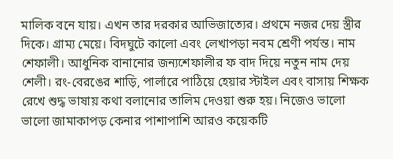মালিক বনে যায়। এখন তার দরকার আভিজাত্যের। প্রথমে নজর দেয় স্ত্রীর দিকে। গ্রাম্য মেয়ে। বিদঘুটে কালো এবং লেখাপড়া নবম শ্রেণী পর্যন্ত। নাম শেফালী। আধুনিক বানানোর জন্যশেফালীর ফ বাদ দিয়ে নতুন নাম দেয় শেলী। রং-বেরঙের শাড়ি, পার্লারে পাঠিয়ে হেয়ার স্টাইল এবং বাসায় শিক্ষক রেখে শুদ্ধ ভাষায় কথা বলানোর তালিম দেওয়া শুরু হয়। নিজেও ভালো ভালো জামাকাপড় কেনার পাশাপাশি আরও কয়েকটি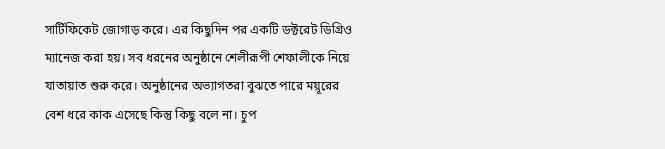সার্টিফিকেট জোগাড় করে। এর কিছুদিন পর একটি ডক্টরেট ডিগ্রিও ম্যানেজ করা হয়। সব ধরনের অনুষ্ঠানে শেলীরূপী শেফালীকে নিয়ে যাতায়াত শুরু করে। অনুষ্ঠানের অভ্যাগতরা বুঝতে পারে ময়ূরের বেশ ধরে কাক এসেছে কিন্তু কিছু বলে না। চুপ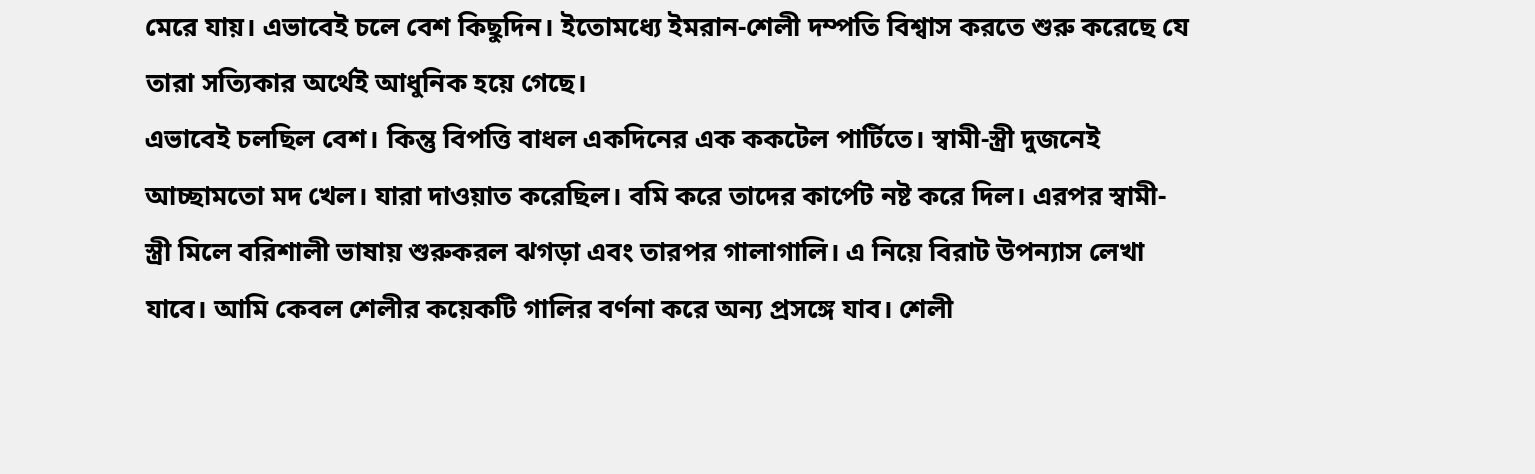মেরে যায়। এভাবেই চলে বেশ কিছুদিন। ইতোমধ্যে ইমরান-শেলী দম্পতি বিশ্বাস করতে শুরু করেছে যে তারা সত্যিকার অর্থেই আধুনিক হয়ে গেছে।
এভাবেই চলছিল বেশ। কিন্তু বিপত্তি বাধল একদিনের এক ককটেল পার্টিতে। স্বামী-স্ত্রী দুজনেই আচ্ছামতো মদ খেল। যারা দাওয়াত করেছিল। বমি করে তাদের কার্পেট নষ্ট করে দিল। এরপর স্বামী-স্ত্রী মিলে বরিশালী ভাষায় শুরুকরল ঝগড়া এবং তারপর গালাগালি। এ নিয়ে বিরাট উপন্যাস লেখা যাবে। আমি কেবল শেলীর কয়েকটি গালির বর্ণনা করে অন্য প্রসঙ্গে যাব। শেলী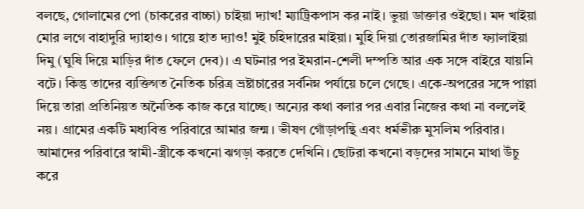বলছে, গোলামের পো (চাকরের বাচ্চা) চাইয়া দ্যাখ! ম্যাট্রিকপাস কর নাই। ভুয়া ডাক্তার ওইছো। মদ খাইয়া মোর লগে বাহাদুরি দ্যাহাও। গায়ে হাত দ্যাও! মুই চহিদারের মাইয়া। মুহি দিয়া তোরজামির দাঁত ফ্যালাইয়া দিমু (ঘুষি দিয়ে মাড়ির দাঁত ফেলে দেব)। এ ঘটনার পর ইমরান-শেলী দম্পতি আর এক সঙ্গে বাইরে যায়নি বটে। কিন্তু তাদের ব্যক্তিগত নৈতিক চরিত্র ভ্রষ্টাচারের সর্বনিম্ন পর্যায়ে চলে গেছে। একে-অপরের সঙ্গে পাল্লা দিয়ে তারা প্রতিনিয়ত অনৈতিক কাজ করে যাচ্ছে। অন্যের কথা বলার পর এবার নিজের কথা না বললেই নয়। গ্রামের একটি মধ্যবিত্ত পরিবারে আমার জন্ম। ভীষণ গোঁড়াপন্থি এবং ধর্মভীরু মুসলিম পরিবার। আমাদের পরিবারে স্বামী-স্ত্রীকে কখনো ঝগড়া করতে দেখিনি। ছোটরা কখনো বড়দের সামনে মাথা উঁচু করে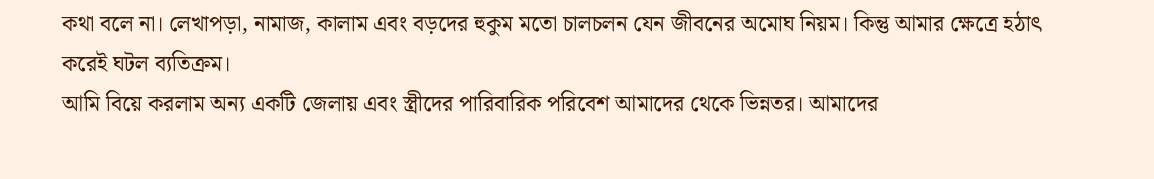কথা বলে না। লেখাপড়া, নামাজ, কালাম এবং বড়দের হুকুম মতো চালচলন যেন জীবনের অমোঘ নিয়ম। কিন্তু আমার ক্ষেত্রে হঠাৎ করেই ঘটল ব্যতিক্রম।
আমি বিয়ে করলাম অন্য একটি জেলায় এবং স্ত্রীদের পারিবারিক পরিবেশ আমাদের থেকে ভিন্নতর। আমাদের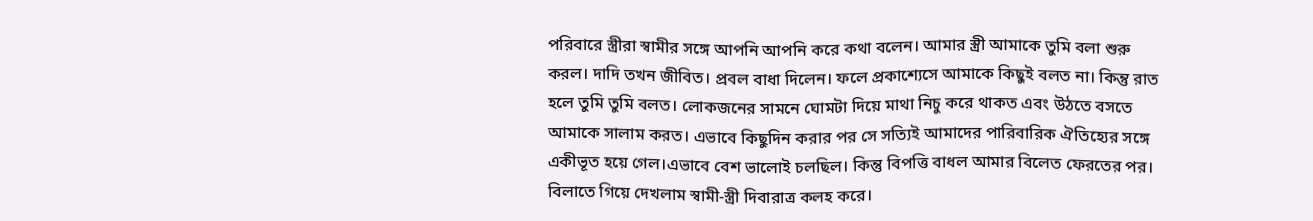পরিবারে স্ত্রীরা স্বামীর সঙ্গে আপনি আপনি করে কথা বলেন। আমার স্ত্রী আমাকে তুমি বলা শুরু করল। দাদি তখন জীবিত। প্রবল বাধা দিলেন। ফলে প্রকাশ্যেসে আমাকে কিছুই বলত না। কিন্তু রাত হলে তুমি তুমি বলত। লোকজনের সামনে ঘোমটা দিয়ে মাথা নিচু করে থাকত এবং উঠতে বসতে আমাকে সালাম করত। এভাবে কিছুদিন করার পর সে সত্যিই আমাদের পারিবারিক ঐতিহ্যের সঙ্গে একীভূত হয়ে গেল।এভাবে বেশ ভালোই চলছিল। কিন্তু বিপত্তি বাধল আমার বিলেত ফেরতের পর। বিলাতে গিয়ে দেখলাম স্বামী-স্ত্রী দিবারাত্র কলহ করে।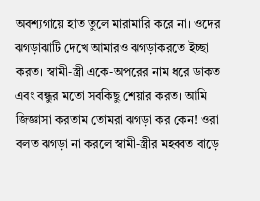অবশ্যগায়ে হাত তুলে মারামারি করে না। ওদের ঝগড়াঝাটি দেখে আমারও ঝগড়াকরতে ইচ্ছা করত। স্বামী-স্ত্রী একে-অপরের নাম ধরে ডাকত এবং বন্ধুর মতো সবকিছু শেয়ার করত। আমি জিজ্ঞাসা করতাম তোমরা ঝগড়া কর কেন! ওরা বলত ঝগড়া না করলে স্বামী-স্ত্রীর মহব্বত বাড়ে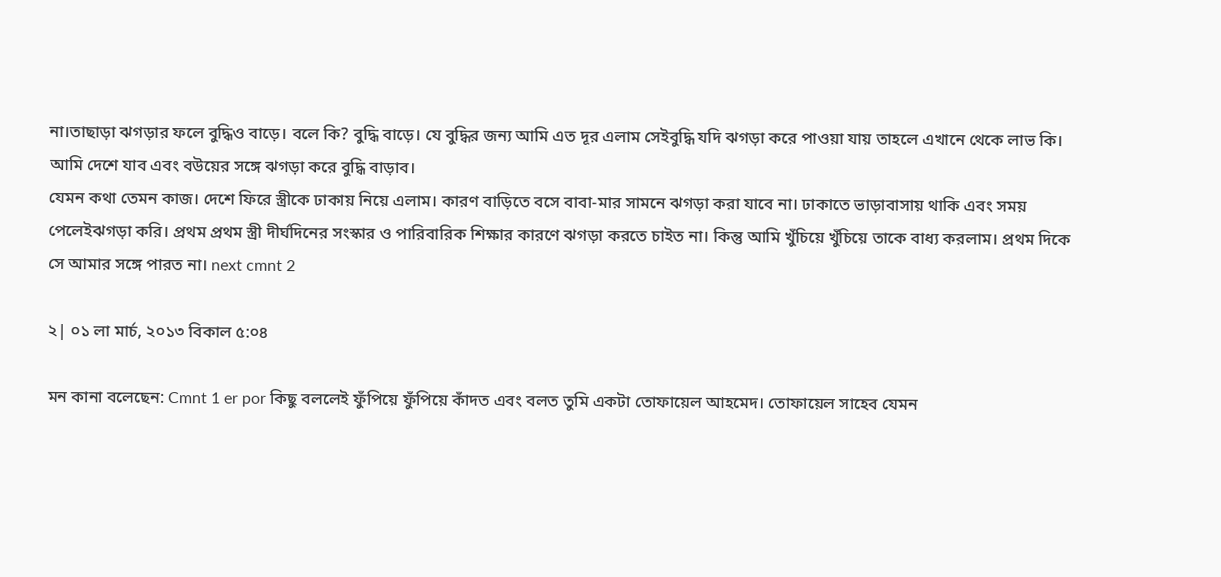না।তাছাড়া ঝগড়ার ফলে বুদ্ধিও বাড়ে। বলে কি? বুদ্ধি বাড়ে। যে বুদ্ধির জন্য আমি এত দূর এলাম সেইবুদ্ধি যদি ঝগড়া করে পাওয়া যায় তাহলে এখানে থেকে লাভ কি। আমি দেশে যাব এবং বউয়ের সঙ্গে ঝগড়া করে বুদ্ধি বাড়াব।
যেমন কথা তেমন কাজ। দেশে ফিরে স্ত্রীকে ঢাকায় নিয়ে এলাম। কারণ বাড়িতে বসে বাবা-মার সামনে ঝগড়া করা যাবে না। ঢাকাতে ভাড়াবাসায় থাকি এবং সময় পেলেইঝগড়া করি। প্রথম প্রথম স্ত্রী দীর্ঘদিনের সংস্কার ও পারিবারিক শিক্ষার কারণে ঝগড়া করতে চাইত না। কিন্তু আমি খুঁচিয়ে খুঁচিয়ে তাকে বাধ্য করলাম। প্রথম দিকে সে আমার সঙ্গে পারত না। next cmnt 2

২| ০১ লা মার্চ, ২০১৩ বিকাল ৫:০৪

মন কানা বলেছেন: Cmnt 1 er por কিছু বললেই ফুঁপিয়ে ফুঁপিয়ে কাঁদত এবং বলত তুমি একটা তোফায়েল আহমেদ। তোফায়েল সাহেব যেমন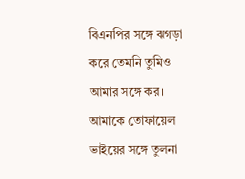বিএনপির সঙ্গে ঝগড়া করে তেমনি তুমিও আমার সঙ্গে কর। আমাকে তোফায়েল ভাইয়ের সঙ্গে তুলনা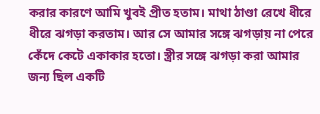করার কারণে আমি খুবই প্রীত হতাম। মাথা ঠাণ্ডা রেখে ধীরে ধীরে ঝগড়া করতাম। আর সে আমার সঙ্গে ঝগড়ায় না পেরে কেঁদে কেটে একাকার হতো। স্ত্রীর সঙ্গে ঝগড়া করা আমার জন্য ছিল একটি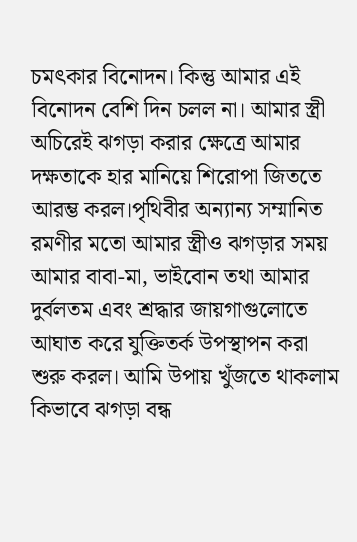চমৎকার বিনোদন। কিন্তু আমার এই বিনোদন বেশি দিন চলল না। আমার স্ত্রী অচিরেই ঝগড়া করার ক্ষেত্রে আমার দক্ষতাকে হার মানিয়ে শিরোপা জিততে আরম্ভ করল।পৃথিবীর অন্যান্য সম্মানিত রমণীর মতো আমার স্ত্রীও ঝগড়ার সময় আমার বাবা-মা, ভাইবোন তথা আমার দুর্বলতম এবং শ্রদ্ধার জায়গাগুলোতে আঘাত করে যুক্তিতর্ক উপস্থাপন করা শুরু করল। আমি উপায় খুঁজতে থাকলাম কিভাবে ঝগড়া বন্ধ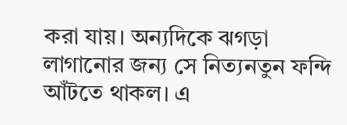করা যায়। অন্যদিকে ঝগড়া লাগানোর জন্য সে নিত্যনতুন ফন্দি আঁটতে থাকল। এ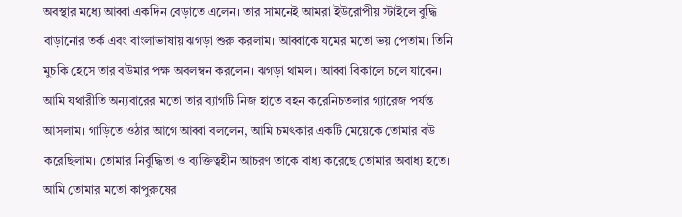অবস্থার মধ্যে আব্বা একদিন বেড়াতে এলেন। তার সামনেই আমরা ইউরোপীয় স্টাইলে বুদ্ধি বাড়ানোর তর্ক এবং বাংলাভাষায় ঝগড়া শুরু করলাম। আব্বাকে যমের মতো ভয় পেতাম। তিনি মুচকি হেসে তার বউমার পক্ষ অবলম্বন করলেন। ঝগড়া থামল। আব্বা বিকালে চলে যাবেন। আমি যথারীতি অন্যবারের মতো তার ব্যাগটি নিজ হাতে বহন করেনিচতলার গ্যারেজ পর্যন্ত আসলাম। গাড়িতে ওঠার আগে আব্বা বললেন, আমি চমৎকার একটি মেয়েকে তোমার বউ করেছিলাম। তোমার নির্বুদ্ধিতা ও ব্যক্তিত্বহীন আচরণ তাকে বাধ্য করেছে তোমার অবাধ্য হতে। আমি তোমার মতো কাপুরুষের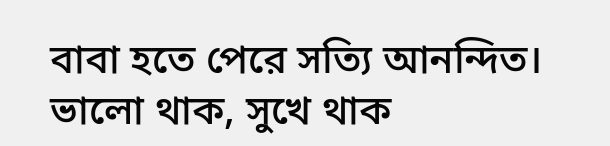বাবা হতে পেরে সত্যি আনন্দিত। ভালো থাক, সুখে থাক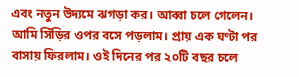এবং নতুন উদ্যমে ঝগড়া কর। আব্বা চলে গেলেন। আমি সিঁড়ির ওপর বসে পড়লাম। প্রায় এক ঘণ্টা পর বাসায় ফিরলাম। ওই দিনের পর ২০টি বছর চলে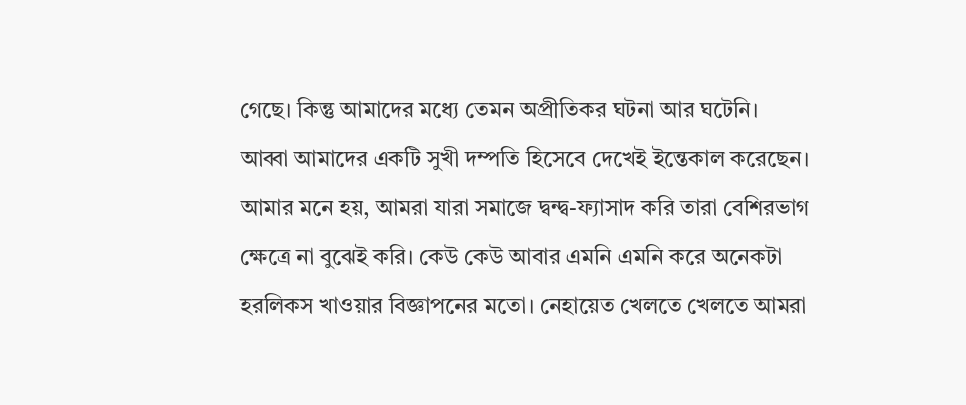গেছে। কিন্তু আমাদের মধ্যে তেমন অপ্রীতিকর ঘটনা আর ঘটেনি। আব্বা আমাদের একটি সুখী দম্পতি হিসেবে দেখেই ইন্তেকাল করেছেন।
আমার মনে হয়, আমরা যারা সমাজে দ্বন্দ্ব-ফ্যাসাদ করি তারা বেশিরভাগ ক্ষেত্রে না বুঝেই করি। কেউ কেউ আবার এমনি এমনি করে অনেকটা হরলিকস খাওয়ার বিজ্ঞাপনের মতো। নেহায়েত খেলতে খেলতে আমরা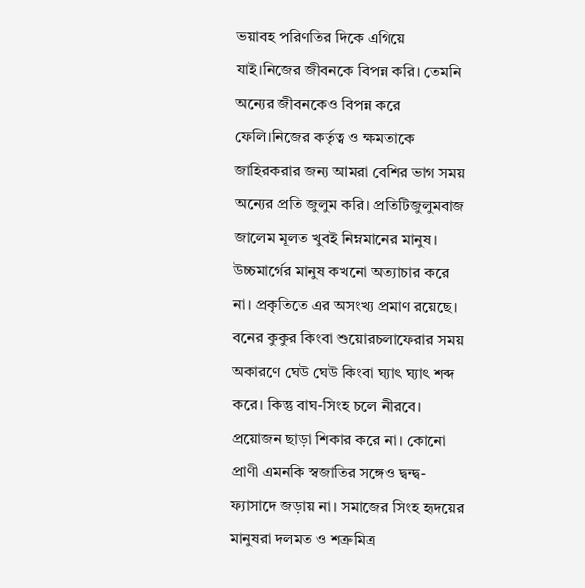ভয়াবহ পরিণতির দিকে এগিয়ে যাই।নিজের জীবনকে বিপন্ন করি। তেমনি অন্যের জীবনকেও বিপন্ন করে ফেলি।নিজের কর্তৃত্ব ও ক্ষমতাকে জাহিরকরার জন্য আমরা বেশির ভাগ সময় অন্যের প্রতি জুলুম করি। প্রতিটিজুলুমবাজ জালেম মূলত খুবই নিম্নমানের মানুষ। উচ্চমার্গের মানুষ কখনো অত্যাচার করে না। প্রকৃতিতে এর অসংখ্য প্রমাণ রয়েছে। বনের কুকুর কিংবা শুয়োরচলাফেরার সময় অকারণে ঘেউ ঘেউ কিংবা ঘ্যাৎ ঘ্যাৎ শব্দ করে। কিন্তু বাঘ-সিংহ চলে নীরবে। প্রয়োজন ছাড়া শিকার করে না। কোনো প্রাণী এমনকি স্বজাতির সঙ্গেও দ্বন্দ্ব-ফ্যাসাদে জড়ায় না। সমাজের সিংহ হৃদয়ের মানুষরা দলমত ও শত্রুমিত্র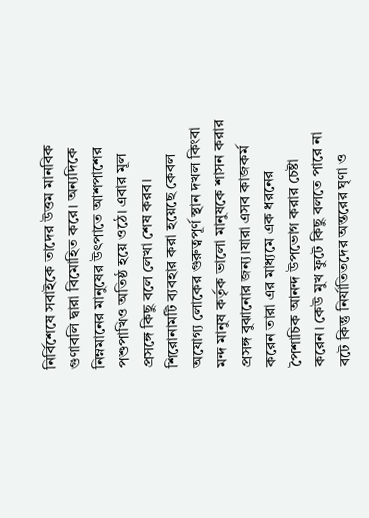নির্বিশেষে সবাইকে তাদের উত্তম মানবিক গুণাবলি দ্বারা বিমোহিত করে। অন্যদিকে নিম্নমানের মানুষের উৎপাতে আশপাশের পশুপাখিও অতিষ্ঠ হয়ে ওঠে। এবার মূল প্রসঙ্গে কিছু বলে লেখা শেষ করব। শিরোনামটি ব্যবহার করা হয়েছে কেবল অযোগ্য লোকের গুরুত্বপূর্ণ স্থান দখল কিংবা মন্দ মানুষ কর্তৃক ভালো মানুষকে শাসন করার প্রসঙ্গ বুঝানোর জন্য।যারা এসব কাজকর্ম করেন তারা এর মাধ্যমে এক ধরনের পৈশাচিক আনন্দ উপভোগ করার চেষ্টা করেন। কেউ মুখ ফুটে কিছু বলতে পারে না বটে কিন্তু নির্যাতিতদের অন্তরের ঘৃণা ও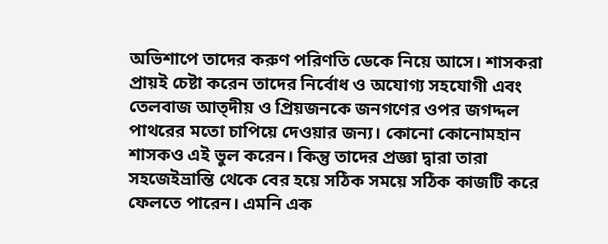অভিশাপে তাদের করুণ পরিণতি ডেকে নিয়ে আসে। শাসকরা প্রায়ই চেষ্টা করেন তাদের নির্বোধ ও অযোগ্য সহযোগী এবং তেলবাজ আত্দীয় ও প্রিয়জনকে জনগণের ওপর জগদ্দল পাথরের মতো চাপিয়ে দেওয়ার জন্য। কোনো কোনোমহান শাসকও এই ভুল করেন। কিন্তু তাদের প্রজ্ঞা দ্বারা তারা সহজেইভ্রান্তি থেকে বের হয়ে সঠিক সময়ে সঠিক কাজটি করে ফেলতে পারেন। এমনি এক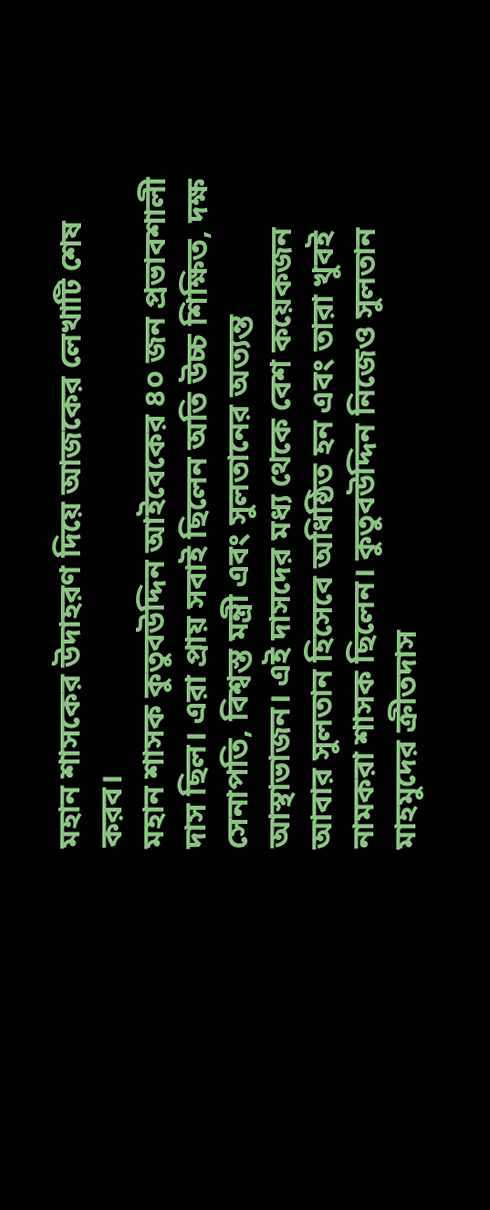মহান শাসকের উদাহরণ দিয়ে আজকের লেখাটি শেষ করব।
মহান শাসক কুতুবউদ্দিন আইবেকের ৪০ জন প্রভাবশালী দাস ছিল। এরা প্রায় সবাই ছিলেন অতি উচ্চ শিক্ষিত, দক্ষ সেনাপতি, বিশ্বস্ত মন্ত্রী এবং সুলতানের অত্যন্ত আস্থাভাজন। এই দাসদের মধ্য থেকে বেশ কয়েকজন আবার সুলতান হিসেবে অধিষ্ঠিত হন এবং তারা খুবই নামকরা শাসক ছিলেন। কুতুবউদ্দিন নিজেও সুলতান মাহমুদের ক্রীতদাস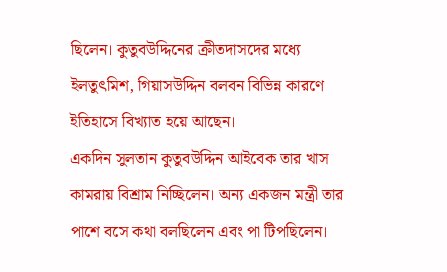ছিলেন। কুতুবউদ্দিনের ক্রীতদাসদের মধ্যে ইলতুৎমিশ, গিয়াসউদ্দিন বলবন বিভিন্ন কারণে ইতিহাসে বিখ্যাত হয়ে আছেন।
একদিন সুলতান কুতুবউদ্দিন আইবেক তার খাস কামরায় বিশ্রাম নিচ্ছিলেন। অন্য একজন মন্ত্রী তার পাশে বসে কথা বলছিলেন এবং পা টিপছিলেন।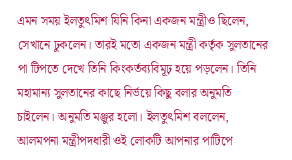এমন সময় ইলতুৎমিশ যিনি কিনা একজন মন্ত্রীও ছিলেন, সেখানে ঢুকলেন। তারই মতো একজন মন্ত্রী কর্তৃক সুলতানের পা টিপতে দেখে তিনি কিংকর্তব্যবিমূঢ় হয়ে পড়লেন। তিনি মহামান্য সুলতানের কাছে নির্ভয়ে কিছু বলার অনুমতি চাইলেন। অনুমতি মঞ্জুর হলো। ইলতুৎমিশ বললেন, আলমপনা মন্ত্রীপদধারী ওই লোকটি আপনার পাটিপে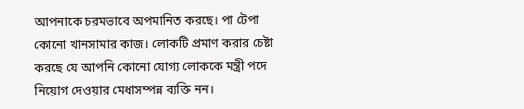আপনাকে চরমভাবে অপমানিত করছে। পা টেপা কোনো খানসামার কাজ। লোকটি প্রমাণ করার চেষ্টা করছে যে আপনি কোনো যোগ্য লোককে মন্ত্রী পদে নিয়োগ দেওয়ার মেধাসম্পন্ন ব্যক্তি নন।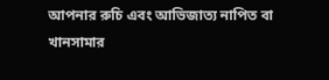আপনার রুচি এবং আভিজাত্য নাপিত বা খানসামার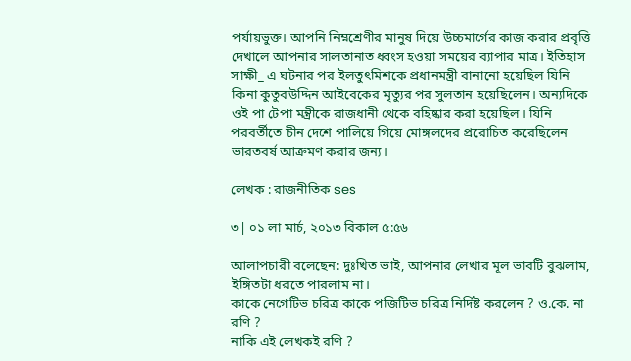পর্যায়ভুক্ত। আপনি নিম্নশ্রেণীর মানুষ দিয়ে উচ্চমার্গের কাজ করার প্রবৃত্তি দেখালে আপনার সালতানাত ধ্বংস হওয়া সময়ের ব্যাপার মাত্র। ইতিহাস সাক্ষী_ এ ঘটনার পর ইলতুৎমিশকে প্রধানমন্ত্রী বানানো হয়েছিল যিনি কিনা কুতুবউদ্দিন আইবেকের মৃত্যুর পর সুলতান হয়েছিলেন। অন্যদিকে ওই পা টেপা মন্ত্রীকে রাজধানী থেকে বহিষ্কার করা হয়েছিল। যিনি পরবর্তীতে চীন দেশে পালিয়ে গিয়ে মোঙ্গলদের প্ররোচিত করেছিলেন ভারতবর্ষ আক্রমণ করার জন্য।

লেখক : রাজনীতিক ses

৩| ০১ লা মার্চ, ২০১৩ বিকাল ৫:৫৬

আলাপচারী বলেছেন: দুঃখিত ভাই, আপনার লেখার মূল ভাবটি বুঝলাম, ইঙ্গিতটা ধরতে পারলাম না।
কাকে নেগেটিভ চরিত্র কাকে পজিটিভ চরিত্র নির্দিষ্ট করলেন ? ও.কে. না রণি ?
নাকি এই লেখকই রণি ?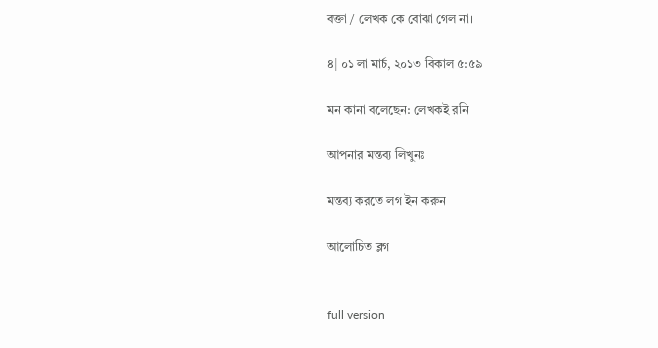বক্তা / লেখক কে বোঝা গেল না।

৪| ০১ লা মার্চ, ২০১৩ বিকাল ৫:৫৯

মন কানা বলেছেন: লেখকই রনি

আপনার মন্তব্য লিখুনঃ

মন্তব্য করতে লগ ইন করুন

আলোচিত ব্লগ


full version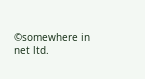©somewhere in net ltd.